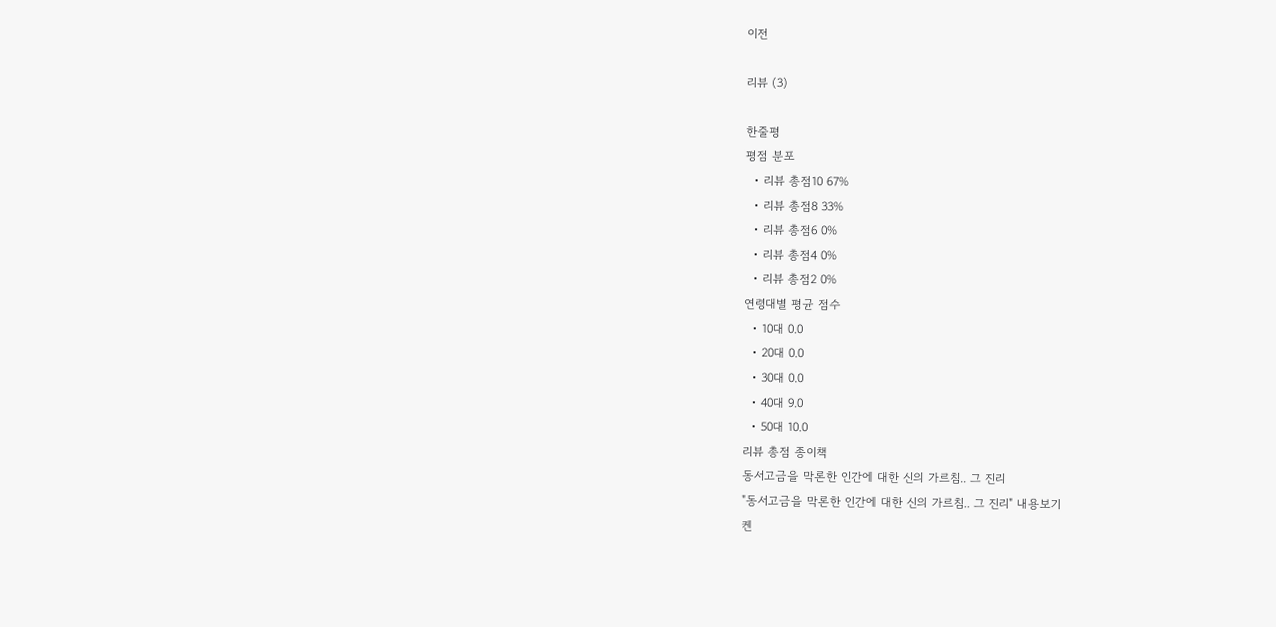이전

리뷰 (3)

한줄평
평점 분포
  • 리뷰 총점10 67%
  • 리뷰 총점8 33%
  • 리뷰 총점6 0%
  • 리뷰 총점4 0%
  • 리뷰 총점2 0%
연령대별 평균 점수
  • 10대 0.0
  • 20대 0.0
  • 30대 0.0
  • 40대 9.0
  • 50대 10.0
리뷰 총점 종이책
동서고금을 막론한 인간에 대한 신의 가르침.. 그 진리
"동서고금을 막론한 인간에 대한 신의 가르침.. 그 진리" 내용보기
켄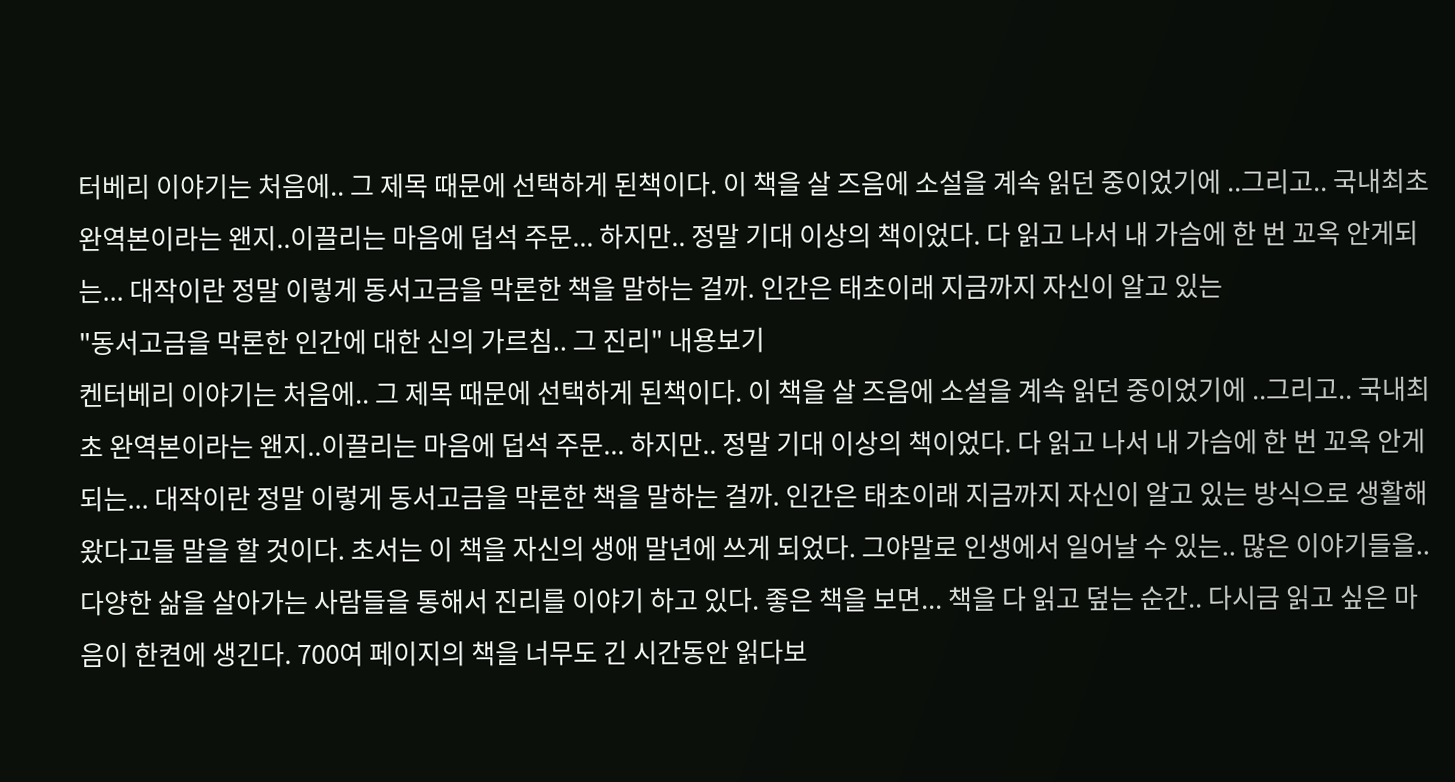터베리 이야기는 처음에.. 그 제목 때문에 선택하게 된책이다. 이 책을 살 즈음에 소설을 계속 읽던 중이었기에 ..그리고.. 국내최초 완역본이라는 왠지..이끌리는 마음에 덥석 주문... 하지만.. 정말 기대 이상의 책이었다. 다 읽고 나서 내 가슴에 한 번 꼬옥 안게되는... 대작이란 정말 이렇게 동서고금을 막론한 책을 말하는 걸까. 인간은 태초이래 지금까지 자신이 알고 있는
"동서고금을 막론한 인간에 대한 신의 가르침.. 그 진리" 내용보기
켄터베리 이야기는 처음에.. 그 제목 때문에 선택하게 된책이다. 이 책을 살 즈음에 소설을 계속 읽던 중이었기에 ..그리고.. 국내최초 완역본이라는 왠지..이끌리는 마음에 덥석 주문... 하지만.. 정말 기대 이상의 책이었다. 다 읽고 나서 내 가슴에 한 번 꼬옥 안게되는... 대작이란 정말 이렇게 동서고금을 막론한 책을 말하는 걸까. 인간은 태초이래 지금까지 자신이 알고 있는 방식으로 생활해 왔다고들 말을 할 것이다. 초서는 이 책을 자신의 생애 말년에 쓰게 되었다. 그야말로 인생에서 일어날 수 있는.. 많은 이야기들을.. 다양한 삶을 살아가는 사람들을 통해서 진리를 이야기 하고 있다. 좋은 책을 보면... 책을 다 읽고 덮는 순간.. 다시금 읽고 싶은 마음이 한켠에 생긴다. 700여 페이지의 책을 너무도 긴 시간동안 읽다보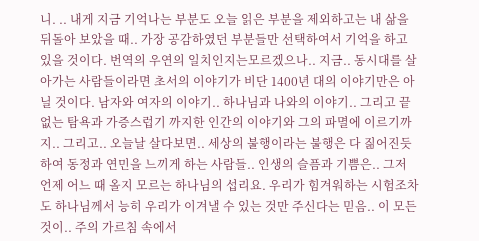니. .. 내게 지금 기억나는 부분도 오늘 읽은 부분을 제외하고는 내 삶을 뒤돌아 보았을 때.. 가장 공감하였던 부분들만 선택하여서 기억을 하고 있을 것이다. 번역의 우연의 일치인지는모르겠으나.. 지금.. 동시대를 살아가는 사람들이라면 초서의 이야기가 비단 1400년 대의 이야기만은 아닐 것이다. 남자와 여자의 이야기.. 하나님과 나와의 이야기.. 그리고 끝없는 탐욕과 가증스럽기 까지한 인간의 이야기와 그의 파멸에 이르기까지.. 그리고.. 오늘날 살다보면.. 세상의 불행이라는 불행은 다 짊어진듯 하여 동정과 연민을 느끼게 하는 사람들.. 인생의 슬픔과 기쁨은.. 그저 언제 어느 때 올지 모르는 하나님의 섭리요. 우리가 힘겨워하는 시험조차도 하나님께서 능히 우리가 이겨낼 수 있는 것만 주신다는 믿음.. 이 모든 것이.. 주의 가르침 속에서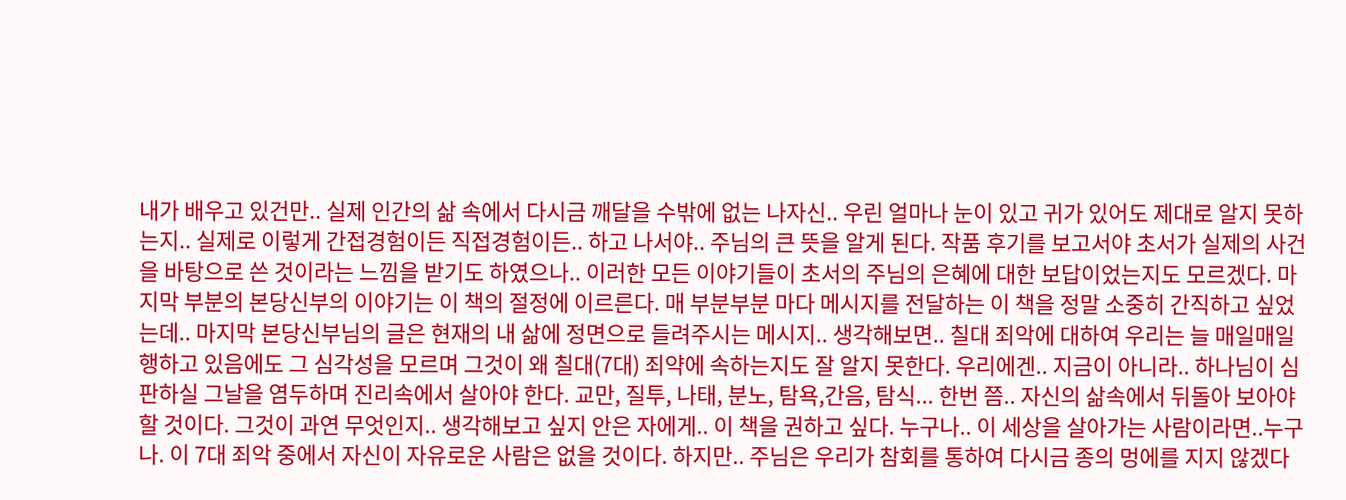내가 배우고 있건만.. 실제 인간의 삶 속에서 다시금 깨달을 수밖에 없는 나자신.. 우린 얼마나 눈이 있고 귀가 있어도 제대로 알지 못하는지.. 실제로 이렇게 간접경험이든 직접경험이든.. 하고 나서야.. 주님의 큰 뜻을 알게 된다. 작품 후기를 보고서야 초서가 실제의 사건을 바탕으로 쓴 것이라는 느낌을 받기도 하였으나.. 이러한 모든 이야기들이 초서의 주님의 은혜에 대한 보답이었는지도 모르겠다. 마지막 부분의 본당신부의 이야기는 이 책의 절정에 이르른다. 매 부분부분 마다 메시지를 전달하는 이 책을 정말 소중히 간직하고 싶었는데.. 마지막 본당신부님의 글은 현재의 내 삶에 정면으로 들려주시는 메시지.. 생각해보면.. 칠대 죄악에 대하여 우리는 늘 매일매일 행하고 있음에도 그 심각성을 모르며 그것이 왜 칠대(7대) 죄약에 속하는지도 잘 알지 못한다. 우리에겐.. 지금이 아니라.. 하나님이 심판하실 그날을 염두하며 진리속에서 살아야 한다. 교만, 질투, 나태, 분노, 탐욕,간음, 탐식... 한번 쯤.. 자신의 삶속에서 뒤돌아 보아야 할 것이다. 그것이 과연 무엇인지.. 생각해보고 싶지 안은 자에게.. 이 책을 권하고 싶다. 누구나.. 이 세상을 살아가는 사람이라면..누구나. 이 7대 죄악 중에서 자신이 자유로운 사람은 없을 것이다. 하지만.. 주님은 우리가 참회를 통하여 다시금 종의 멍에를 지지 않겠다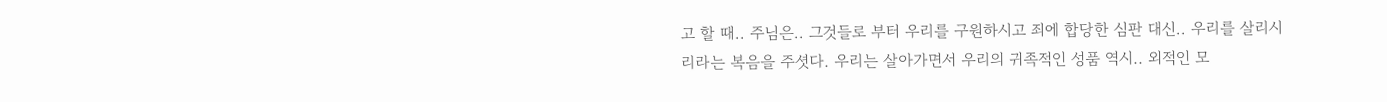고 할 때.. 주님은.. 그것들로 부터 우리를 구원하시고 죄에 합당한 심판 대신.. 우리를 살리시리라는 복음을 주셧다. 우리는 살아가면서 우리의 귀족적인 성품 역시.. 외적인 모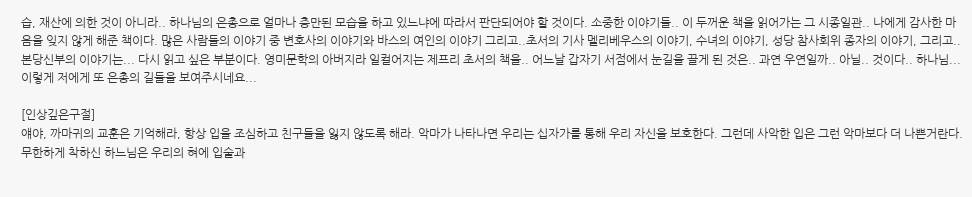습, 재산에 의한 것이 아니라.. 하나님의 은총으로 얼마나 충만된 모습을 하고 있느냐에 따라서 판단되어야 할 것이다. 소중한 이야기들.. 이 두꺼운 책을 읽어가는 그 시종일관.. 나에게 감사한 마음을 잊지 않게 해준 책이다. 많은 사람들의 이야기 중 변호사의 이야기와 바스의 여인의 이야기 그리고..초서의 기사 멜리베우스의 이야기, 수녀의 이야기, 성당 참사회위 종자의 이야기, 그리고..본당신부의 이야기는... 다시 읽고 싶은 부분이다. 영미문학의 아버지라 일컬어지는 제프리 초서의 책을.. 어느날 갑자기 서점에서 눈길을 끌게 된 것은.. 과연 우연일까.. 아닐.. 것이다.. 하나님... 이렇게 저에게 또 은총의 길들을 보여주시네요...

[인상깊은구절]
얘야, 까마귀의 교훈은 기억해라, 항상 입을 조심하고 친구들을 잃지 않도록 해라. 악마가 나타나면 우리는 십자가를 통해 우리 자신을 보호한다. 그런데 사악한 입은 그런 악마보다 더 나쁜거란다. 무한하게 착하신 하느님은 우리의 혀에 입술과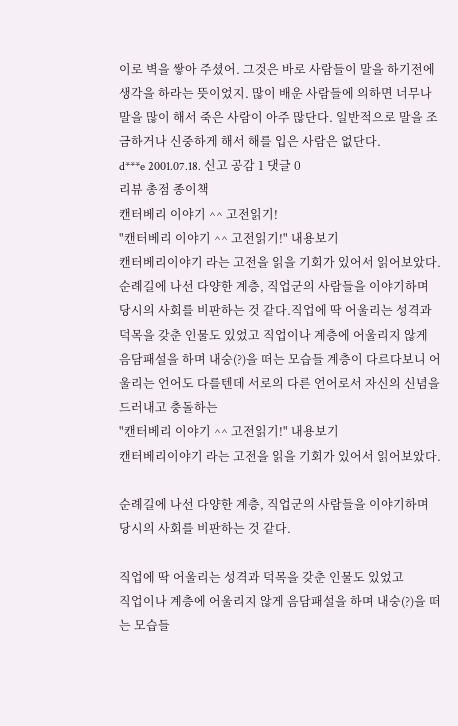이로 벽을 쌓아 주셨어. 그것은 바로 사람들이 말을 하기전에 생각을 하라는 뜻이었지. 많이 배운 사람들에 의하면 너무나 말을 많이 해서 죽은 사람이 아주 많단다. 일반적으로 말을 조금하거나 신중하게 해서 해를 입은 사람은 없단다.
d***e 2001.07.18. 신고 공감 1 댓글 0
리뷰 총점 종이책
캔터베리 이야기 ^^ 고전읽기!
"캔터베리 이야기 ^^ 고전읽기!" 내용보기
캔터베리이야기 라는 고전을 읽을 기회가 있어서 읽어보았다.순례길에 나선 다양한 계층, 직업군의 사람들을 이야기하며 당시의 사회를 비판하는 것 같다.직업에 딱 어울리는 성격과 덕목을 갖춘 인물도 있었고 직업이나 계층에 어울리지 않게 음담패설을 하며 내숭(?)을 떠는 모습들 계층이 다르다보니 어울리는 언어도 다를텐데 서로의 다른 언어로서 자신의 신념을 드러내고 충돌하는
"캔터베리 이야기 ^^ 고전읽기!" 내용보기
캔터베리이야기 라는 고전을 읽을 기회가 있어서 읽어보았다.

순례길에 나선 다양한 계층, 직업군의 사람들을 이야기하며 당시의 사회를 비판하는 것 같다.

직업에 딱 어울리는 성격과 덕목을 갖춘 인물도 있었고
직업이나 계층에 어울리지 않게 음담패설을 하며 내숭(?)을 떠는 모습들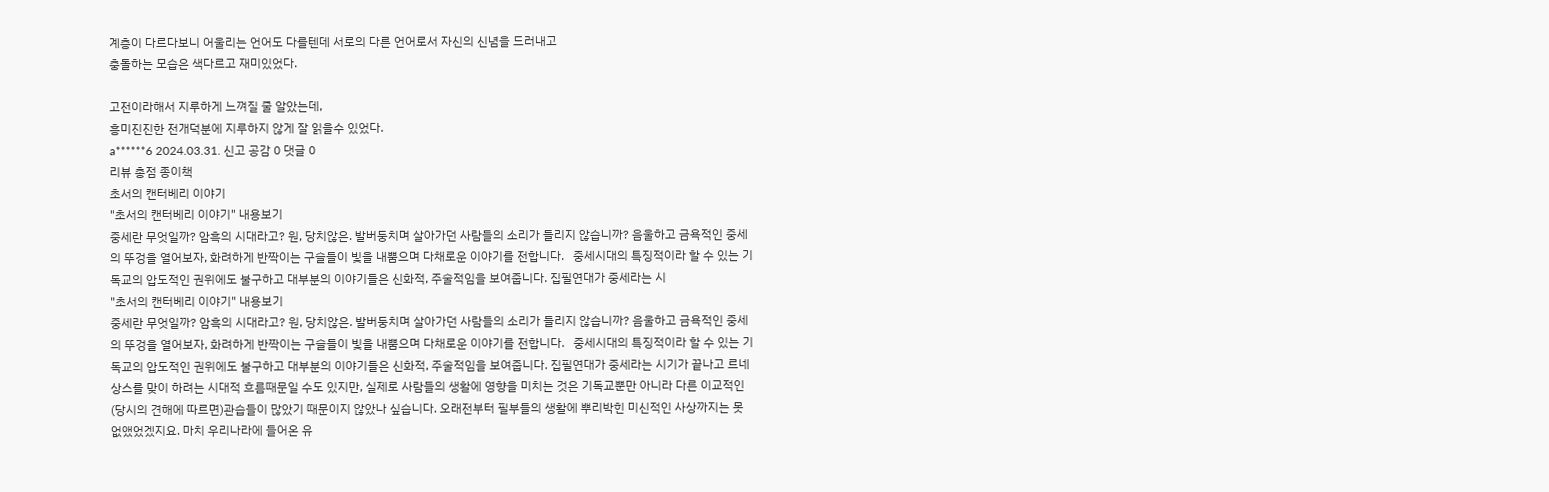계층이 다르다보니 어울리는 언어도 다를텐데 서로의 다른 언어로서 자신의 신념을 드러내고
충돌하는 모습은 색다르고 재미있었다.

고전이라해서 지루하게 느껴질 줄 알았는데,
흥미진진한 전개덕분에 지루하지 않게 잘 읽을수 있었다.
a******6 2024.03.31. 신고 공감 0 댓글 0
리뷰 총점 종이책
초서의 캔터베리 이야기
"초서의 캔터베리 이야기" 내용보기
중세란 무엇일까? 암흑의 시대라고? 원, 당치않은. 발버둥치며 살아가던 사람들의 소리가 들리지 않습니까? 음울하고 금욕적인 중세의 뚜겅을 열어보자, 화려하게 반짝이는 구슬들이 빛을 내뿜으며 다채로운 이야기를 전합니다.   중세시대의 특징적이라 할 수 있는 기독교의 압도적인 권위에도 불구하고 대부분의 이야기들은 신화적, 주술적임을 보여줍니다. 집필연대가 중세라는 시
"초서의 캔터베리 이야기" 내용보기
중세란 무엇일까? 암흑의 시대라고? 원, 당치않은. 발버둥치며 살아가던 사람들의 소리가 들리지 않습니까? 음울하고 금욕적인 중세의 뚜겅을 열어보자, 화려하게 반짝이는 구슬들이 빛을 내뿜으며 다채로운 이야기를 전합니다.   중세시대의 특징적이라 할 수 있는 기독교의 압도적인 권위에도 불구하고 대부분의 이야기들은 신화적, 주술적임을 보여줍니다. 집필연대가 중세라는 시기가 끝나고 르네상스를 맞이 하려는 시대적 흐름때문일 수도 있지만, 실제로 사람들의 생활에 영향을 미치는 것은 기독교뿐만 아니라 다른 이교적인(당시의 견해에 따르면)관습들이 많았기 때문이지 않았나 싶습니다. 오래전부터 필부들의 생활에 뿌리박힌 미신적인 사상까지는 못 없앴었겠지요. 마치 우리나라에 들어온 유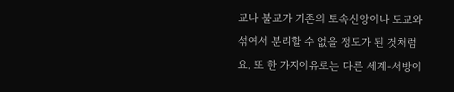교나 불교가 기존의 토속신앙이나 도교와 섞여서 분리할 수 없을 정도가 된 것처럼요. 또 한 가지이유로는 다른 세계-서방이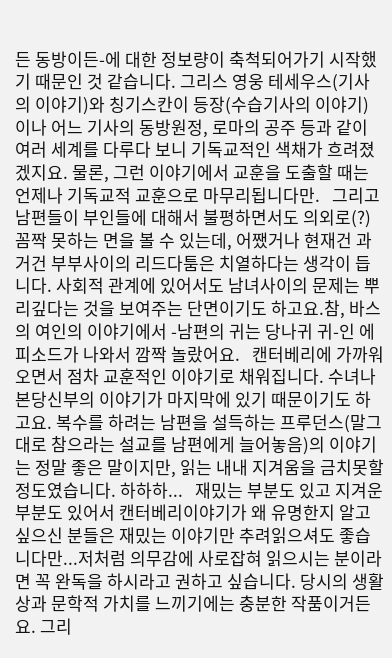든 동방이든-에 대한 정보량이 축척되어가기 시작했기 때문인 것 같습니다. 그리스 영웅 테세우스(기사의 이야기)와 칭기스칸이 등장(수습기사의 이야기)이나 어느 기사의 동방원정, 로마의 공주 등과 같이 여러 세계를 다루다 보니 기독교적인 색채가 흐려졌겠지요. 물론, 그런 이야기에서 교훈을 도출할 때는 언제나 기독교적 교훈으로 마무리됩니다만.   그리고 남편들이 부인들에 대해서 불평하면서도 의외로(?) 꼼짝 못하는 면을 볼 수 있는데, 어쨌거나 현재건 과거건 부부사이의 리드다툼은 치열하다는 생각이 듭니다. 사회적 관계에 있어서도 남녀사이의 문제는 뿌리깊다는 것을 보여주는 단면이기도 하고요.참, 바스의 여인의 이야기에서 -남편의 귀는 당나귀 귀-인 에피소드가 나와서 깜짝 놀랐어요.   캔터베리에 가까워오면서 점차 교훈적인 이야기로 채워집니다. 수녀나 본당신부의 이야기가 마지막에 있기 때문이기도 하고요. 복수를 하려는 남편을 설득하는 프루던스(말그대로 참으라는 설교를 남편에게 늘어놓음)의 이야기는 정말 좋은 말이지만, 읽는 내내 지겨움을 금치못할 정도였습니다. 하하하...   재밌는 부분도 있고 지겨운 부분도 있어서 캔터베리이야기가 왜 유명한지 알고 싶으신 분들은 재밌는 이야기만 추려읽으셔도 좋습니다만...저처럼 의무감에 사로잡혀 읽으시는 분이라면 꼭 완독을 하시라고 권하고 싶습니다. 당시의 생활상과 문학적 가치를 느끼기에는 충분한 작품이거든요. 그리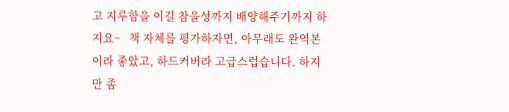고 지루함을 이길 참을성까지 배양해주기까지 하지요~   책 자체를 평가하자면, 아무래도 완역본이라 좋았고, 하드커버라 고급스럽습니다. 하지만 좀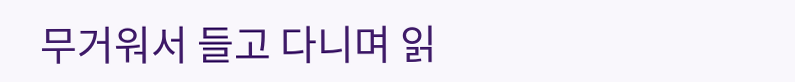무거워서 들고 다니며 읽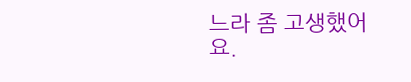느라 좀 고생했어요.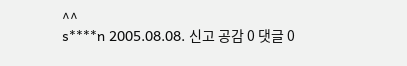^^
s****n 2005.08.08. 신고 공감 0 댓글 0